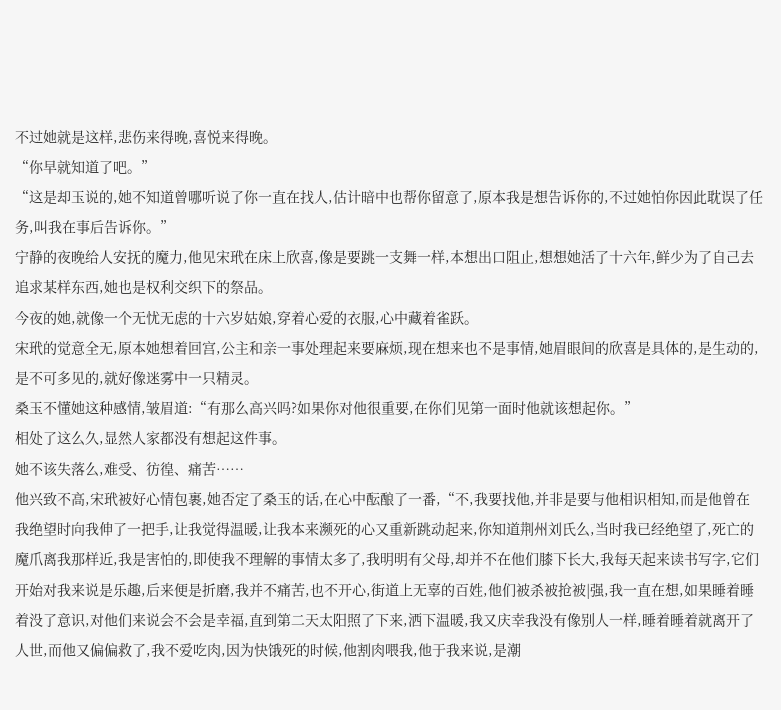不过她就是这样,悲伤来得晚,喜悦来得晚。
“你早就知道了吧。”
“这是却玉说的,她不知道曾哪听说了你一直在找人,估计暗中也帮你留意了,原本我是想告诉你的,不过她怕你因此耽误了任务,叫我在事后告诉你。”
宁静的夜晚给人安抚的魔力,他见宋玳在床上欣喜,像是要跳一支舞一样,本想出口阻止,想想她活了十六年,鲜少为了自己去追求某样东西,她也是权利交织下的祭品。
今夜的她,就像一个无忧无虑的十六岁姑娘,穿着心爱的衣服,心中藏着雀跃。
宋玳的觉意全无,原本她想着回宫,公主和亲一事处理起来要麻烦,现在想来也不是事情,她眉眼间的欣喜是具体的,是生动的,是不可多见的,就好像迷雾中一只精灵。
桑玉不懂她这种感情,皱眉道:“有那么高兴吗?如果你对他很重要,在你们见第一面时他就该想起你。”
相处了这么久,显然人家都没有想起这件事。
她不该失落么,难受、彷徨、痛苦……
他兴致不高,宋玳被好心情包裹,她否定了桑玉的话,在心中酝酿了一番,“不,我要找他,并非是要与他相识相知,而是他曾在我绝望时向我伸了一把手,让我觉得温暖,让我本来濒死的心又重新跳动起来,你知道荆州刘氏么,当时我已经绝望了,死亡的魔爪离我那样近,我是害怕的,即使我不理解的事情太多了,我明明有父母,却并不在他们膝下长大,我每天起来读书写字,它们开始对我来说是乐趣,后来便是折磨,我并不痛苦,也不开心,街道上无辜的百姓,他们被杀被抢被|强,我一直在想,如果睡着睡着没了意识,对他们来说会不会是幸福,直到第二天太阳照了下来,洒下温暖,我又庆幸我没有像别人一样,睡着睡着就离开了人世,而他又偏偏救了,我不爱吃肉,因为快饿死的时候,他割肉喂我,他于我来说,是潮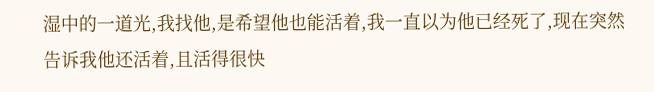湿中的一道光,我找他,是希望他也能活着,我一直以为他已经死了,现在突然告诉我他还活着,且活得很快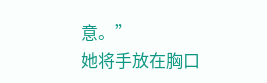意。”
她将手放在胸口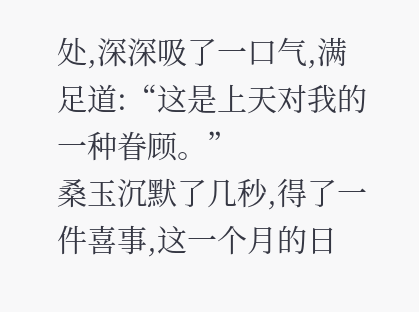处,深深吸了一口气,满足道:“这是上天对我的一种眷顾。”
桑玉沉默了几秒,得了一件喜事,这一个月的日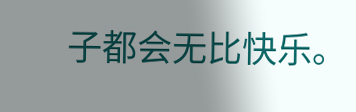子都会无比快乐。